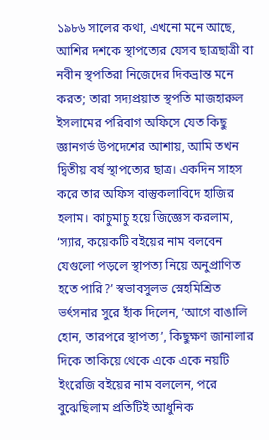১৯৮৬ সালের কথা, এখনো মনে আছে, আশির দশকে স্থাপত্যের যেসব ছাত্রছাত্রী বা নবীন স্থপতিরা নিজেদের দিকভ্রান্ত মনে করত; তারা সদ্যপ্রয়াত স্থপতি মাজহারুল ইসলামের পরিবাগ অফিসে যেত কিছু জ্ঞানগর্ভ উপদেশের আশায়, আমি তখন দ্বিতীয় বর্ষ স্থাপত্যের ছাত্র। একদিন সাহস করে তার অফিস বাস্তুকলাবিদে হাজির হলাম। কাচুমাচু হয়ে জিজ্ঞেস করলাম, ‘স্যার, কয়েকটি বইয়ের নাম বলবেন যেগুলো পড়লে স্থাপত্য নিয়ে অনুপ্রাণিত হতে পারি?’ স্বভাবসুলভ স্নেহমিশ্রিত ভর্ৎসনার সুরে হাঁক দিলেন, ‘আগে বাঙালি হোন, তারপরে স্থাপত্য’, কিছুক্ষণ জানালার দিকে তাকিয়ে থেকে একে একে নয়টি ইংরেজি বইয়ের নাম বললেন, পরে বুঝেছিলাম প্রতিটিই আধুনিক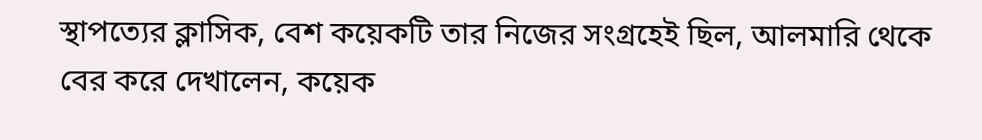স্থাপত্যের ক্লাসিক, বেশ কয়েকটি তার নিজের সংগ্রহেই ছিল, আলমারি থেকে বের করে দেখালেন, কয়েক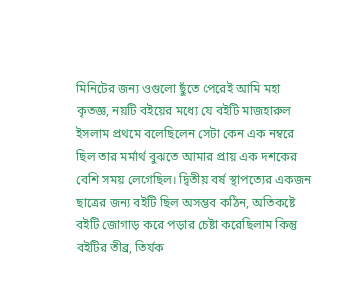মিনিটের জন্য ওগুলো ছুঁতে পেরেই আমি মহা কৃতজ্ঞ, নয়টি বইয়ের মধ্যে যে বইটি মাজহারুল ইসলাম প্রথমে বলেছিলেন সেটা কেন এক নম্বরে ছিল তার মর্মার্থ বুঝতে আমার প্রায় এক দশকের বেশি সময় লেগেছিল। দ্বিতীয় বর্ষ স্থাপত্যের একজন ছাত্রের জন্য বইটি ছিল অসম্ভব কঠিন, অতিকষ্টে বইটি জোগাড় করে পড়ার চেষ্টা করেছিলাম কিন্তু বইটির তীব্র, তির্যক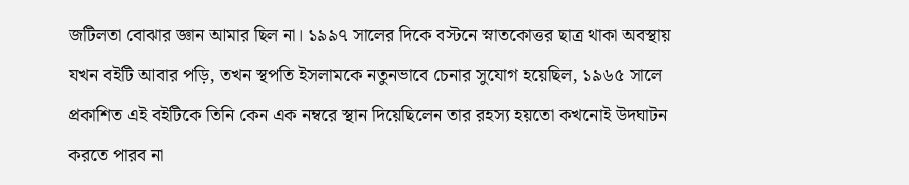জটিলতা বোঝার জ্ঞান আমার ছিল না। ১৯৯৭ সালের দিকে বস্টনে স্নাতকোত্তর ছাত্র থাকা অবস্থায় যখন বইটি আবার পড়ি, তখন স্থপতি ইসলামকে নতুনভাবে চেনার সুযোগ হয়েছিল, ১৯৬৫ সালে প্রকাশিত এই বইটিকে তিনি কেন এক নম্বরে স্থান দিয়েছিলেন তার রহস্য হয়তো কখনোই উদঘাটন করতে পারব না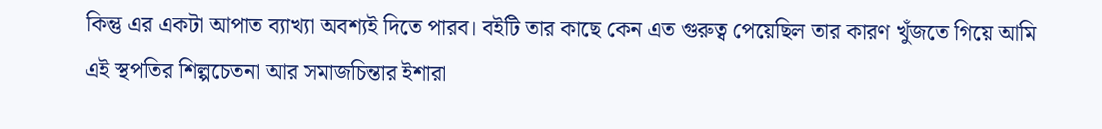কিন্তু এর একটা আপাত ব্যাখ্যা অবশ্যই দিতে পারব। বইটি তার কাছে কেন এত গুরুত্ব পেয়েছিল তার কারণ খুঁজতে গিয়ে আমি এই স্থপতির শিল্পচেতনা আর সমাজচিন্তার ইশারা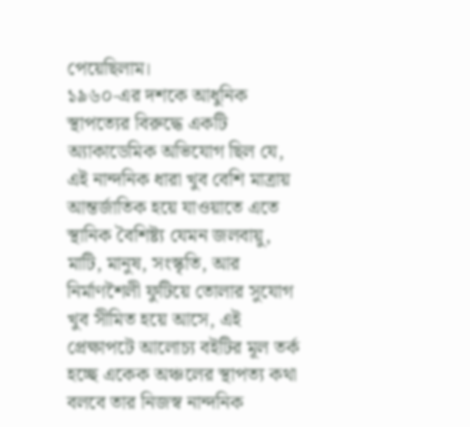পেয়েছিলাম।
১৯৬০-এর দশকে আধুনিক স্থাপত্যের বিরুদ্ধে একটি অ্যাকাডেমিক অভিযোগ ছিল যে, এই নান্দনিক ধারা খুব বেশি মাত্রায় আন্তর্জাতিক হয়ে যাওয়াতে এতে স্থানিক বৈশিষ্ট্য যেমন জলবায়ু, মাটি, মানুষ, সংস্কৃতি, আর নির্মাণশৈলী ফুটিয়ে তোলার সুযোগ খুব সীমিত হয়ে আসে, এই প্রেক্ষাপটে আলোচ্য বইটির মূল তর্ক হচ্ছে একেক অঞ্চলের স্থাপত্য কথা বলবে তার নিজস্ব নান্দনিক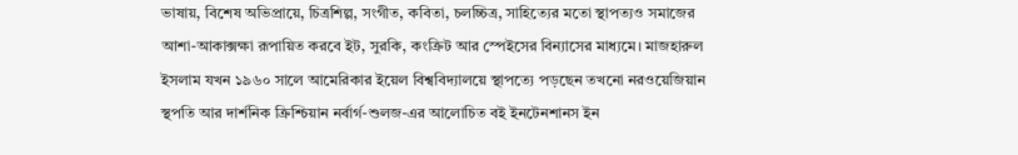ভাষায়, বিশেষ অভিপ্রায়ে, চিত্রশিল্প, সংগীত, কবিতা, চলচ্চিত্র, সাহিত্যের মতো স্থাপত্যও সমাজের আশা-আকাক্সক্ষা রূপায়িত করবে ইট, সুরকি, কংক্রিট আর স্পেইসের বিন্যাসের মাধ্যমে। মাজহারুল ইসলাম যখন ১৯৬০ সালে আমেরিকার ইয়েল বিশ্ববিদ্যালয়ে স্থাপত্যে পড়ছেন তখনো নরওয়েজিয়ান স্থপতি আর দার্শনিক ক্রিশ্চিয়ান নর্বার্গ-শুলজ-এর আলোচিত বই ইনটেনশানস ইন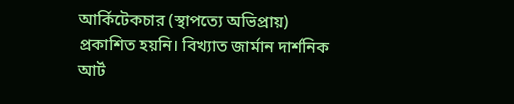আর্কিটেকচার (স্থাপত্যে অভিপ্রায়) প্রকাশিত হয়নি। বিখ্যাত জার্মান দার্শনিক আর্ট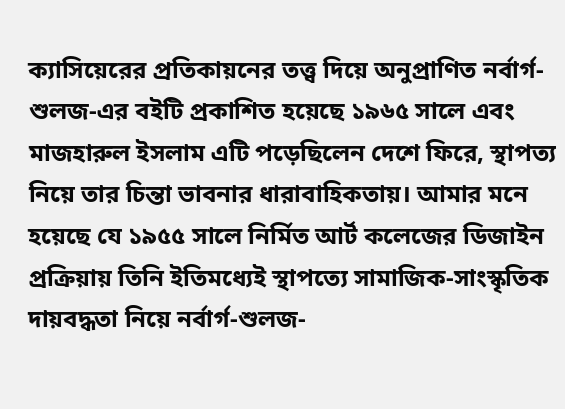ক্যাসিয়েরের প্রতিকায়নের তত্ত্ব দিয়ে অনুপ্রাণিত নর্বার্গ-শুলজ-এর বইটি প্রকাশিত হয়েছে ১৯৬৫ সালে এবং মাজহারুল ইসলাম এটি পড়েছিলেন দেশে ফিরে, স্থাপত্য নিয়ে তার চিন্তা ভাবনার ধারাবাহিকতায়। আমার মনে হয়েছে যে ১৯৫৫ সালে নির্মিত আর্ট কলেজের ডিজাইন প্রক্রিয়ায় তিনি ইতিমধ্যেই স্থাপত্যে সামাজিক-সাংস্কৃতিক দায়বদ্ধতা নিয়ে নর্বার্গ-শুলজ-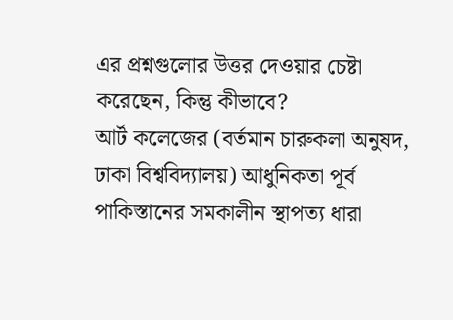এর প্রশ্নগুলোর উত্তর দেওয়ার চেষ্টা করেছেন, কিন্তু কীভাবে?
আর্ট কলেজের (বর্তমান চারুকলা অনুষদ, ঢাকা বিশ্ববিদ্যালয়) আধুনিকতা পূর্ব পাকিস্তানের সমকালীন স্থাপত্য ধারা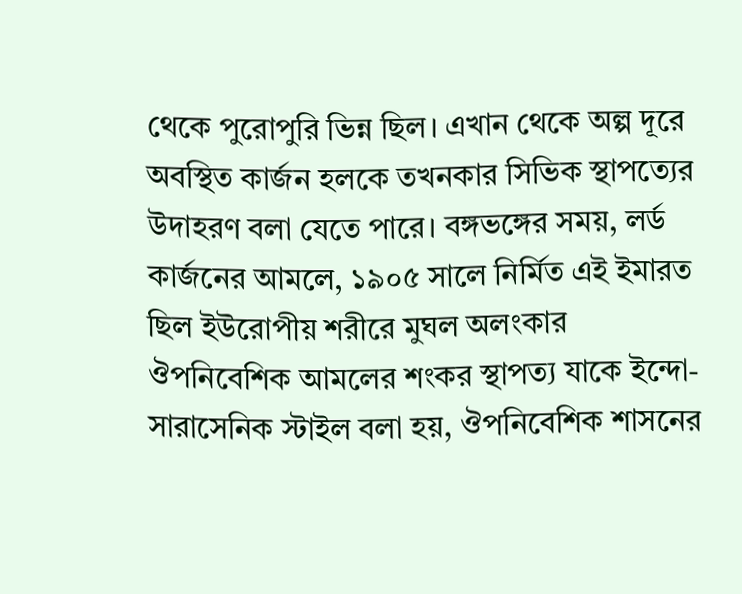থেকে পুরোপুরি ভিন্ন ছিল। এখান থেকে অল্প দূরে অবস্থিত কার্জন হলকে তখনকার সিভিক স্থাপত্যের উদাহরণ বলা যেতে পারে। বঙ্গভঙ্গের সময়, লর্ড কার্জনের আমলে, ১৯০৫ সালে নির্মিত এই ইমারত ছিল ইউরোপীয় শরীরে মুঘল অলংকার ঔপনিবেশিক আমলের শংকর স্থাপত্য যাকে ইন্দো-সারাসেনিক স্টাইল বলা হয়, ঔপনিবেশিক শাসনের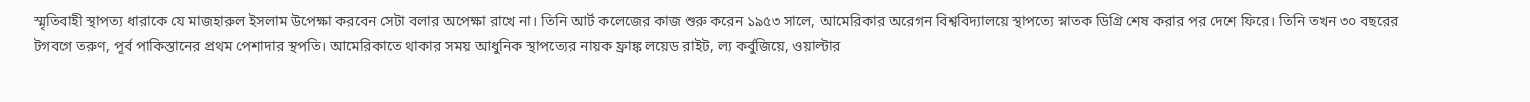স্মৃতিবাহী স্থাপত্য ধারাকে যে মাজহারুল ইসলাম উপেক্ষা করবেন সেটা বলার অপেক্ষা রাখে না। তিনি আর্ট কলেজের কাজ শুরু করেন ১৯৫৩ সালে, আমেরিকার অরেগন বিশ্ববিদ্যালয়ে স্থাপত্যে স্নাতক ডিগ্রি শেষ করার পর দেশে ফিরে। তিনি তখন ৩০ বছরের টগবগে তরুণ, পূর্ব পাকিস্তানের প্রথম পেশাদার স্থপতি। আমেরিকাতে থাকার সময় আধুনিক স্থাপত্যের নায়ক ফ্রাঙ্ক লয়েড রাইট, ল্য কর্বুজিয়ে, ওয়াল্টার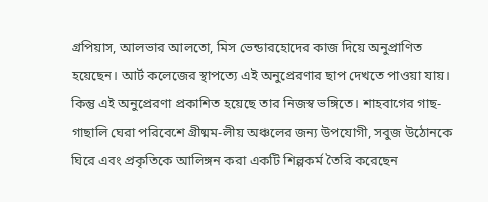গ্রপিয়াস, আলভার আলতো, মিস ভেন্ডারহোদের কাজ দিয়ে অনুপ্রাণিত হয়েছেন। আর্ট কলেজের স্থাপত্যে এই অনুপ্রেরণার ছাপ দেখতে পাওয়া যায়। কিন্তু এই অনুপ্রেরণা প্রকাশিত হয়েছে তার নিজস্ব ভঙ্গিতে। শাহবাগের গাছ-গাছালি ঘেরা পরিবেশে গ্রীষ্মম-লীয় অঞ্চলের জন্য উপযোগী, সবুজ উঠোনকে ঘিরে এবং প্রকৃতিকে আলিঙ্গন করা একটি শিল্পকর্ম তৈরি করেছেন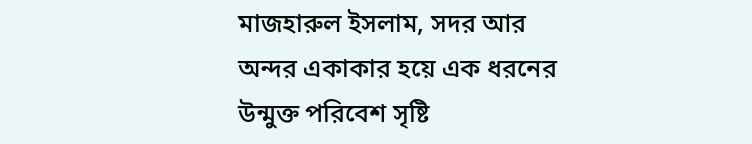মাজহারুল ইসলাম, সদর আর অন্দর একাকার হয়ে এক ধরনের উন্মুক্ত পরিবেশ সৃষ্টি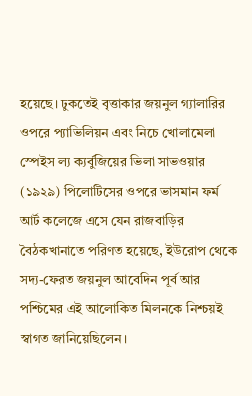হয়েছে। ঢুকতেই বৃত্তাকার জয়নুল গ্যালারির ওপরে প্যাভিলিয়ন এবং নিচে খোলামেলা স্পেইস ল্য ক্যর্বুজিয়ের ভিলা সাভওয়ার (১৯২৯) পিলোটিসের ওপরে ভাসমান ফর্ম আর্ট কলেজে এসে যেন রাজবাড়ির বৈঠকখানাতে পরিণত হয়েছে, ইউরোপ থেকে সদ্য-ফেরত জয়নুল আবেদিন পূর্ব আর পশ্চিমের এই আলোকিত মিলনকে নিশ্চয়ই স্বাগত জানিয়েছিলেন।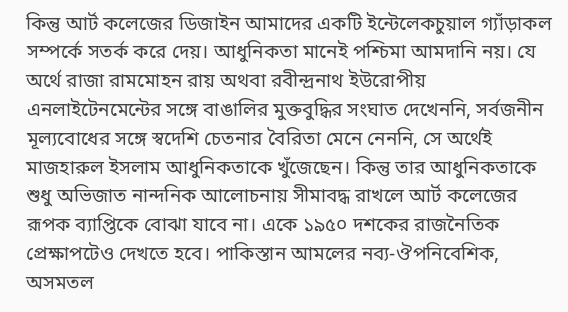কিন্তু আর্ট কলেজের ডিজাইন আমাদের একটি ইন্টেলেকচুয়াল গ্যাঁড়াকল সম্পর্কে সতর্ক করে দেয়। আধুনিকতা মানেই পশ্চিমা আমদানি নয়। যে অর্থে রাজা রামমোহন রায় অথবা রবীন্দ্রনাথ ইউরোপীয় এনলাইটেনমেন্টের সঙ্গে বাঙালির মুক্তবুদ্ধির সংঘাত দেখেননি, সর্বজনীন মূল্যবোধের সঙ্গে স্বদেশি চেতনার বৈরিতা মেনে নেননি, সে অর্থেই মাজহারুল ইসলাম আধুনিকতাকে খুঁজেছেন। কিন্তু তার আধুনিকতাকে শুধু অভিজাত নান্দনিক আলোচনায় সীমাবদ্ধ রাখলে আর্ট কলেজের রূপক ব্যাপ্তিকে বোঝা যাবে না। একে ১৯৫০ দশকের রাজনৈতিক প্রেক্ষাপটেও দেখতে হবে। পাকিস্তান আমলের নব্য-ঔপনিবেশিক, অসমতল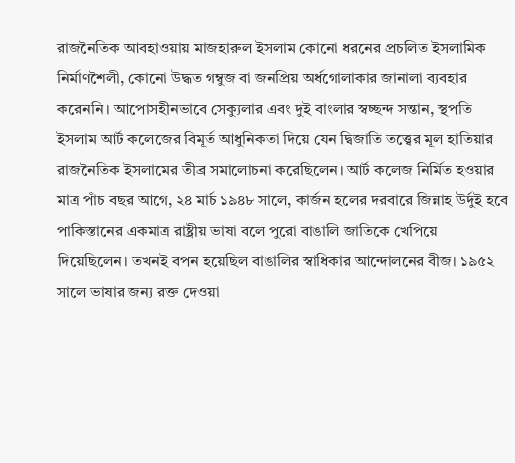রাজনৈতিক আবহাওয়ায় মাজহারুল ইসলাম কোনো ধরনের প্রচলিত ইসলামিক নির্মাণশৈলী, কোনো উদ্ধত গম্বুজ বা জনপ্রিয় অর্ধগোলাকার জানালা ব্যবহার করেননি। আপোসহীনভাবে সেক্যুলার এবং দুই বাংলার স্বচ্ছন্দ সন্তান, স্থপতি ইসলাম আর্ট কলেজের বিমূর্ত আধুনিকতা দিয়ে যেন দ্বিজাতি তত্ত্বের মূল হাতিয়ার রাজনৈতিক ইসলামের তীব্র সমালোচনা করেছিলেন। আর্ট কলেজ নির্মিত হওয়ার মাত্র পাঁচ বছর আগে, ২৪ মার্চ ১৯৪৮ সালে, কার্জন হলের দরবারে জিন্নাহ উর্দুই হবে পাকিস্তানের একমাত্র রাষ্ট্রীয় ভাষা বলে পুরো বাঙালি জাতিকে খেপিয়ে দিয়েছিলেন। তখনই বপন হয়েছিল বাঙালির স্বাধিকার আন্দোলনের বীজ। ১৯৫২ সালে ভাষার জন্য রক্ত দেওয়া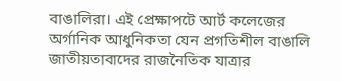বাঙালিরা। এই প্রেক্ষাপটে আর্ট কলেজের অর্গানিক আধুনিকতা যেন প্রগতিশীল বাঙালি জাতীয়তাবাদের রাজনৈতিক যাত্রার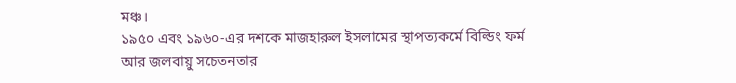মঞ্চ।
১৯৫০ এবং ১৯৬০-এর দশকে মাজহারুল ইসলামের স্থাপত্যকর্মে বিল্ডিং ফর্ম আর জলবায়ু সচেতনতার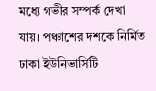মধ্যে গভীর সম্পর্ক দেখা যায়। পঞ্চাশের দশকে নির্মিত ঢাকা ইউনিভার্সিটি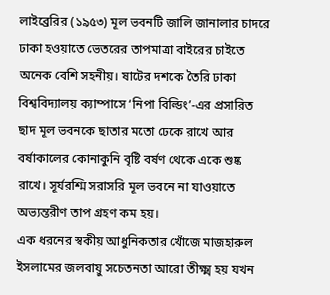লাইব্রেরির (১৯৫৩) মূল ভবনটি জালি জানালার চাদরে ঢাকা হওয়াতে ভেতরের তাপমাত্রা বাইরের চাইতে অনেক বেশি সহনীয়। ষাটের দশকে তৈরি ঢাকা বিশ্ববিদ্যালয় ক্যাম্পাসে ‘নিপা বিল্ডিং’-এর প্রসারিত ছাদ মূল ভবনকে ছাতার মতো ঢেকে রাখে আর বর্ষাকালের কোনাকুনি বৃষ্টি বর্ষণ থেকে একে শুষ্ক রাখে। সূর্যরশ্মি সরাসরি মূল ভবনে না যাওয়াতে অভ্যন্তরীণ তাপ গ্রহণ কম হয়।
এক ধরনের স্বকীয় আধুনিকতার খোঁজে মাজহারুল ইসলামের জলবায়ু সচেতনতা আরো তীক্ষ্ম হয় যখন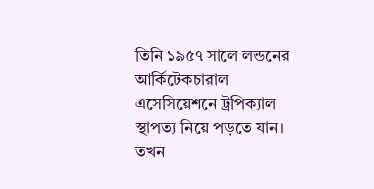তিনি ১৯৫৭ সালে লন্ডনের আর্কিটেকচারাল এসেসিয়েশনে ট্রপিক্যাল স্থাপত্য নিয়ে পড়তে যান। তখন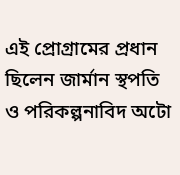এই প্রোগ্রামের প্রধান ছিলেন জার্মান স্থপতি ও পরিকল্পনাবিদ অটো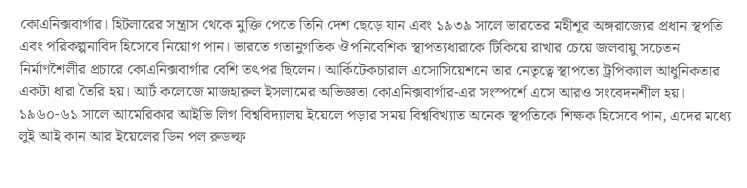কোএনিক্সবার্গার। হিটলারের সন্ত্রাস থেকে মুক্তি পেতে তিনি দেশ ছেড়ে যান এবং ১৯৩৯ সালে ভারতের মহীশূর অঙ্গরাজ্যের প্রধান স্থপতি এবং পরিকল্পনাবিদ হিসেবে নিয়োগ পান। ভারতে গতানুগতিক ঔপনিবেশিক স্থাপত্যধারাকে টিকিয়ে রাখার চেয়ে জলবায়ু সচেতন নির্মাণশৈলীর প্রচারে কোএনিক্সবার্গার বেশি তৎপর ছিলেন। আর্কিটেকচারাল এসোসিয়েশনে তার নেতৃত্বে স্থাপত্যে ট্রপিক্যাল আধুনিকতার একটা ধারা তৈরি হয়। আর্ট কলেজে মাজহারুল ইসলামের অভিজ্ঞতা কোএনিক্সবার্গার-এর সংস্পর্শে এসে আরও সংবেদনশীল হয়। ১৯৬০-৬১ সালে আমেরিকার আইভি লিগ বিশ্ববিদ্যালয় ইয়েলে পড়ার সময় বিশ্ববিখ্যাত অনেক স্থপতিকে শিক্ষক হিসেবে পান, এদের মধ্যে লুই আই কান আর ইয়েলের ডিন পল রুডল্ফ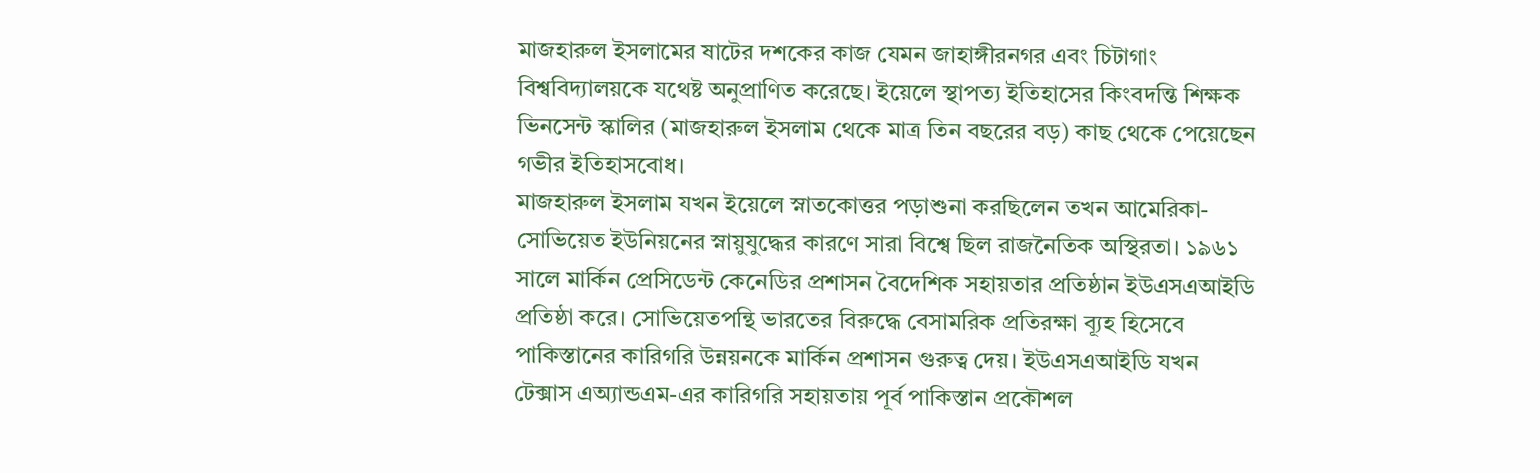মাজহারুল ইসলামের ষাটের দশকের কাজ যেমন জাহাঙ্গীরনগর এবং চিটাগাং বিশ্ববিদ্যালয়কে যথেষ্ট অনুপ্রাণিত করেছে। ইয়েলে স্থাপত্য ইতিহাসের কিংবদন্তি শিক্ষক ভিনসেন্ট স্কালির (মাজহারুল ইসলাম থেকে মাত্র তিন বছরের বড়) কাছ থেকে পেয়েছেন গভীর ইতিহাসবোধ।
মাজহারুল ইসলাম যখন ইয়েলে স্নাতকোত্তর পড়াশুনা করছিলেন তখন আমেরিকা-সোভিয়েত ইউনিয়নের স্নায়ুযুদ্ধের কারণে সারা বিশ্বে ছিল রাজনৈতিক অস্থিরতা। ১৯৬১ সালে মার্কিন প্রেসিডেন্ট কেনেডির প্রশাসন বৈদেশিক সহায়তার প্রতিষ্ঠান ইউএসএআইডি প্রতিষ্ঠা করে। সোভিয়েতপন্থি ভারতের বিরুদ্ধে বেসামরিক প্রতিরক্ষা ব্যূহ হিসেবে পাকিস্তানের কারিগরি উন্নয়নকে মার্কিন প্রশাসন গুরুত্ব দেয়। ইউএসএআইডি যখন টেক্সাস এঅ্যান্ডএম-এর কারিগরি সহায়তায় পূর্ব পাকিস্তান প্রকৌশল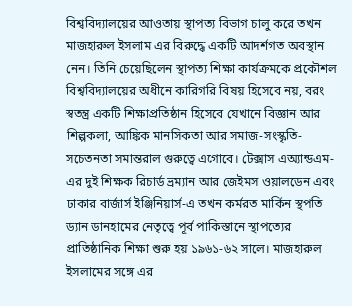বিশ্ববিদ্যালয়ের আওতায় স্থাপত্য বিভাগ চালু করে তখন মাজহারুল ইসলাম এর বিরুদ্ধে একটি আদর্শগত অবস্থান নেন। তিনি চেয়েছিলেন স্থাপত্য শিক্ষা কার্যক্রমকে প্রকৌশল বিশ্ববিদ্যালয়ের অধীনে কারিগরি বিষয় হিসেবে নয়, বরং স্বতন্ত্র একটি শিক্ষাপ্রতিষ্ঠান হিসেবে যেখানে বিজ্ঞান আর শিল্পকলা, আঙ্কিক মানসিকতা আর সমাজ-সংস্কৃতি-সচেতনতা সমান্তরাল গুরুত্বে এগোবে। টেক্সাস এঅ্যান্ডএম-এর দুই শিক্ষক রিচার্ড ভ্রম্যান আর জেইমস ওয়ালডেন এবং ঢাকার বার্জার্স ইঞ্জিনিয়ার্স-এ তখন কর্মরত মার্কিন স্থপতি ড্যান ডানহামের নেতৃত্বে পূর্ব পাকিস্তানে স্থাপত্যের প্রাতিষ্ঠানিক শিক্ষা শুরু হয় ১৯৬১-৬২ সালে। মাজহারুল ইসলামের সঙ্গে এর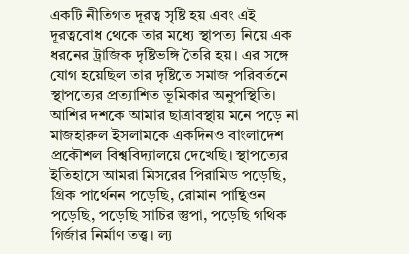একটি নীতিগত দূরত্ব সৃষ্টি হয় এবং এই দূরত্ববোধ থেকে তার মধ্যে স্থাপত্য নিয়ে এক ধরনের ট্রাজিক দৃষ্টিভঙ্গি তৈরি হয়। এর সঙ্গে যোগ হয়েছিল তার দৃষ্টিতে সমাজ পরিবর্তনে স্থাপত্যের প্রত্যাশিত ভূমিকার অনুপস্থিতি। আশির দশকে আমার ছাত্রাবস্থায় মনে পড়ে না মাজহারুল ইসলামকে একদিনও বাংলাদেশ প্রকৌশল বিশ্ববিদ্যালয়ে দেখেছি। স্থাপত্যের ইতিহাসে আমরা মিসরের পিরামিড পড়েছি, গ্রিক পার্থেনন পড়েছি, রোমান পান্থিওন পড়েছি, পড়েছি সাচির স্তুপা, পড়েছি গথিক গির্জার নির্মাণ তত্ত্ব। ল্য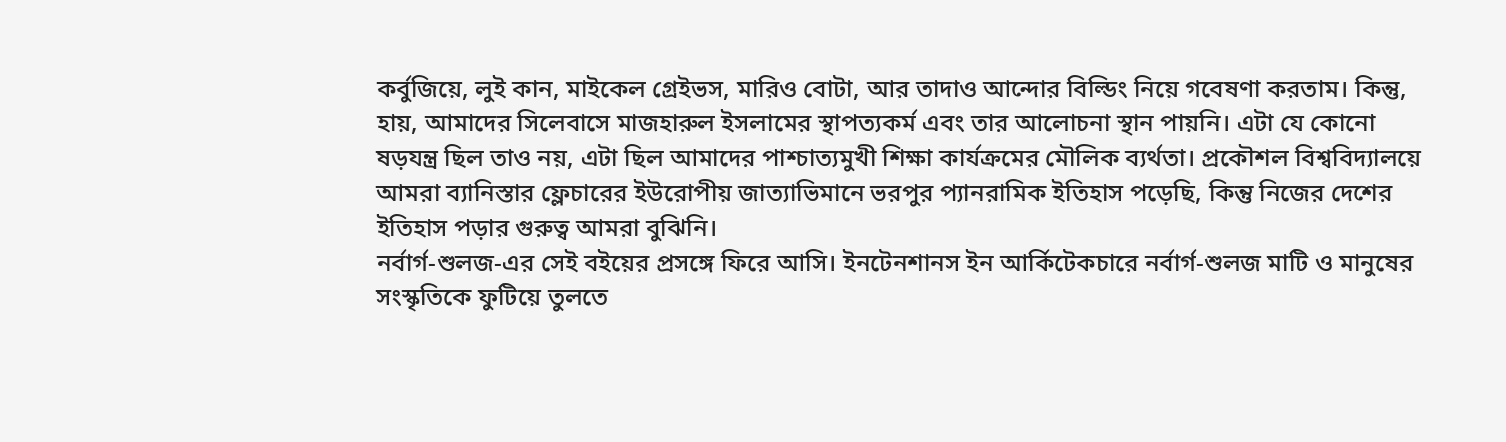কর্বুজিয়ে, লুই কান, মাইকেল গ্রেইভস, মারিও বোটা, আর তাদাও আন্দোর বিল্ডিং নিয়ে গবেষণা করতাম। কিন্তু, হায়, আমাদের সিলেবাসে মাজহারুল ইসলামের স্থাপত্যকর্ম এবং তার আলোচনা স্থান পায়নি। এটা যে কোনো ষড়যন্ত্র ছিল তাও নয়, এটা ছিল আমাদের পাশ্চাত্যমুখী শিক্ষা কার্যক্রমের মৌলিক ব্যর্থতা। প্রকৌশল বিশ্ববিদ্যালয়ে আমরা ব্যানিস্তার ফ্লেচারের ইউরোপীয় জাত্যাভিমানে ভরপুর প্যানরামিক ইতিহাস পড়েছি, কিন্তু নিজের দেশের ইতিহাস পড়ার গুরুত্ব আমরা বুঝিনি।
নর্বার্গ-শুলজ-এর সেই বইয়ের প্রসঙ্গে ফিরে আসি। ইনটেনশানস ইন আর্কিটেকচারে নর্বার্গ-শুলজ মাটি ও মানুষের সংস্কৃতিকে ফুটিয়ে তুলতে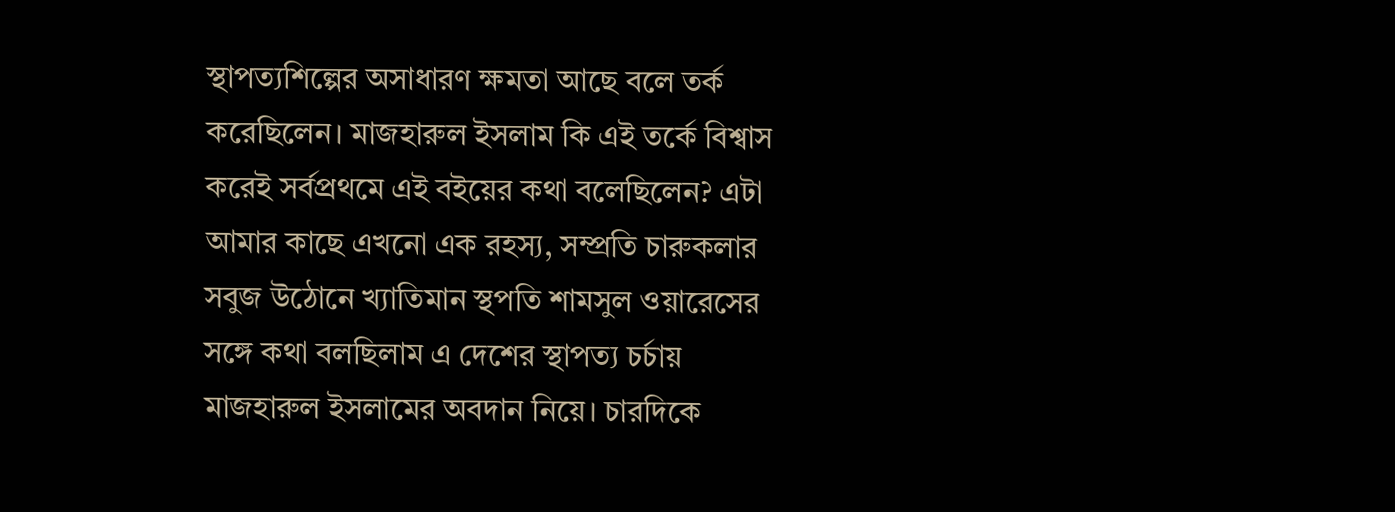স্থাপত্যশিল্পের অসাধারণ ক্ষমতা আছে বলে তর্ক করেছিলেন। মাজহারুল ইসলাম কি এই তর্কে বিশ্বাস করেই সর্বপ্রথমে এই বইয়ের কথা বলেছিলেন? এটা আমার কাছে এখনো এক রহস্য, সম্প্রতি চারুকলার সবুজ উঠোনে খ্যাতিমান স্থপতি শামসুল ওয়ারেসের সঙ্গে কথা বলছিলাম এ দেশের স্থাপত্য চর্চায় মাজহারুল ইসলামের অবদান নিয়ে। চারদিকে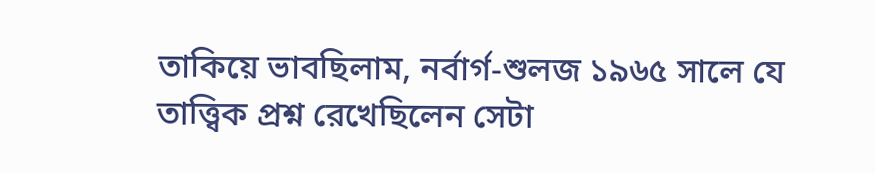তাকিয়ে ভাবছিলাম, নর্বার্গ-শুলজ ১৯৬৫ সালে যে তাত্ত্বিক প্রশ্ন রেখেছিলেন সেটা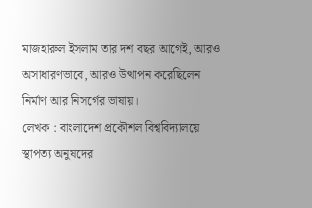মাজহারুল ইসলাম তার দশ বছর আগেই, আরও অসাধারণভাবে, আরও উত্থাপন করেছিলেন নির্মাণ আর নিসর্গের ভাষায়।
লেখক : বাংলাদেশ প্রকৌশল বিশ্ববিদ্যালয়ে স্থাপত্য অনুষদের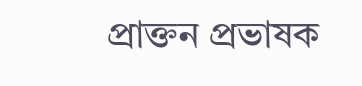প্রাক্তন প্রভাষক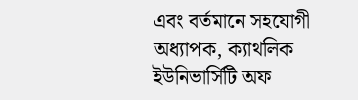এবং বর্তমানে সহযোগী অধ্যাপক, ক্যাথলিক ইউনিভার্সিটি অফ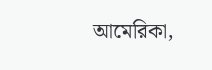আমেরিকা,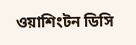ওয়াশিংটন ডিসি